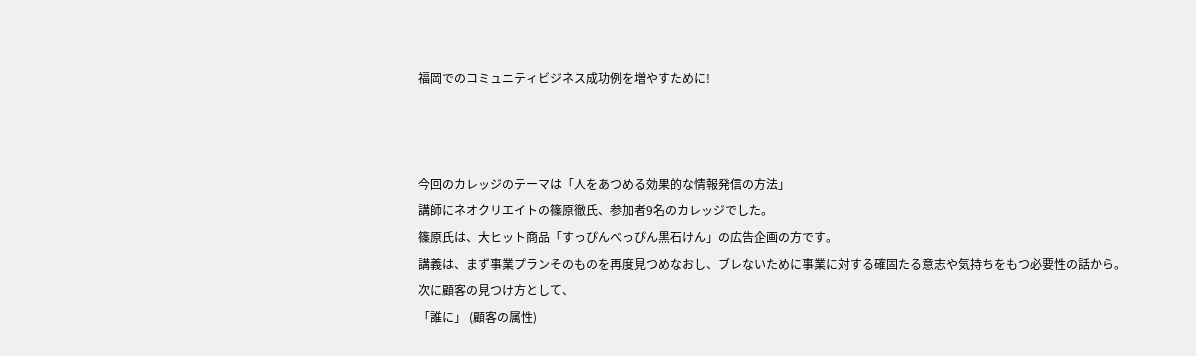福岡でのコミュニティビジネス成功例を増やすために!



今回のカレッジのテーマは「人をあつめる効果的な情報発信の方法」
講師にネオクリエイトの篠原徹氏、参加者9名のカレッジでした。
篠原氏は、大ヒット商品「すっぴんべっぴん黒石けん」の広告企画の方です。
講義は、まず事業プランそのものを再度見つめなおし、ブレないために事業に対する確固たる意志や気持ちをもつ必要性の話から。
次に顧客の見つけ方として、
「誰に」 (顧客の属性)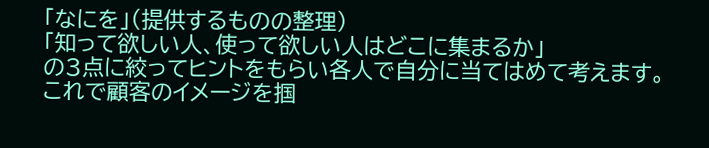「なにを」(提供するものの整理)
「知って欲しい人、使って欲しい人はどこに集まるか」
の3点に絞ってヒントをもらい各人で自分に当てはめて考えます。
これで顧客のイメージを掴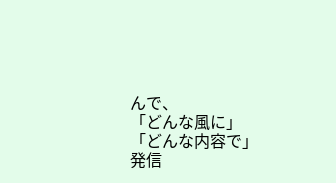んで、
「どんな風に」
「どんな内容で」
発信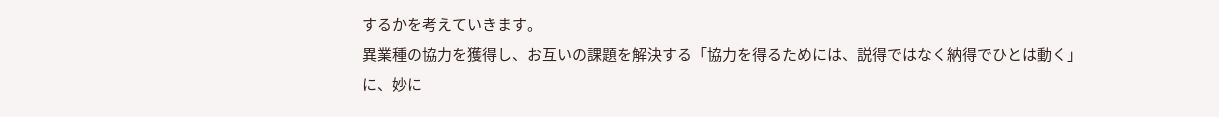するかを考えていきます。
異業種の協力を獲得し、お互いの課題を解決する「協力を得るためには、説得ではなく納得でひとは動く」に、妙に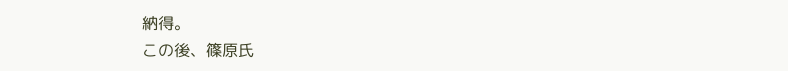納得。
この後、篠原氏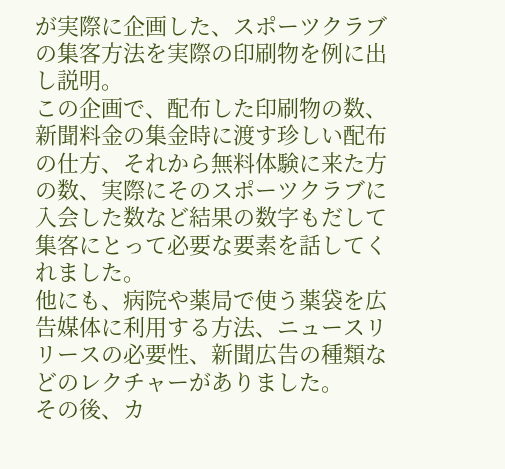が実際に企画した、スポーツクラブの集客方法を実際の印刷物を例に出し説明。
この企画で、配布した印刷物の数、新聞料金の集金時に渡す珍しい配布の仕方、それから無料体験に来た方の数、実際にそのスポーツクラブに入会した数など結果の数字もだして集客にとって必要な要素を話してくれました。
他にも、病院や薬局で使う薬袋を広告媒体に利用する方法、ニュースリリースの必要性、新聞広告の種類などのレクチャーがありました。
その後、カ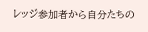レッジ参加者から自分たちの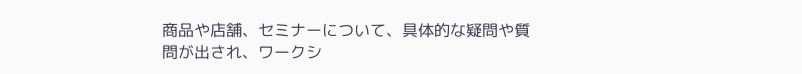商品や店舗、セミナーについて、具体的な疑問や質問が出され、ワークシ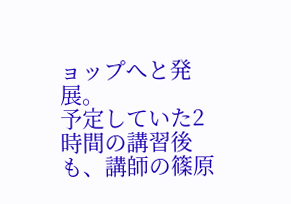ョップへと発展。
予定していた2時間の講習後も、講師の篠原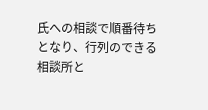氏への相談で順番待ちとなり、行列のできる相談所と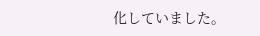化していました。